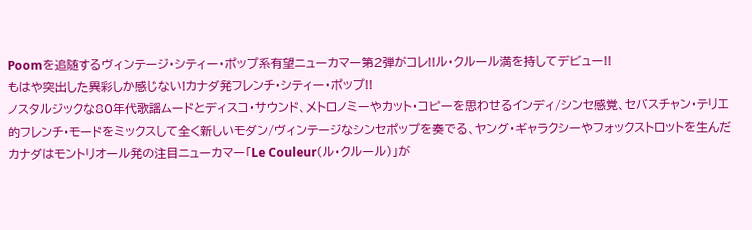Poomを追随するヴィンテージ・シティー・ポップ系有望ニューカマー第2弾がコレ!!ル・クルール満を持してデビュー!!
もはや突出した異彩しか感じない!カナダ発フレンチ・シティー・ポップ!!
ノスタルジックな80年代歌謡ムードとディスコ・サウンド、メトロノミーやカット・コピーを思わせるインディ/シンセ感覚、セバスチャン・テリエ的フレンチ・モードをミックスして全く新しいモダン/ヴィンテージなシンセポップを奏でる、ヤング・ギャラクシーやフォックストロットを生んだカナダはモントリオール発の注目ニューカマー「Le Couleur(ル・クルール)」が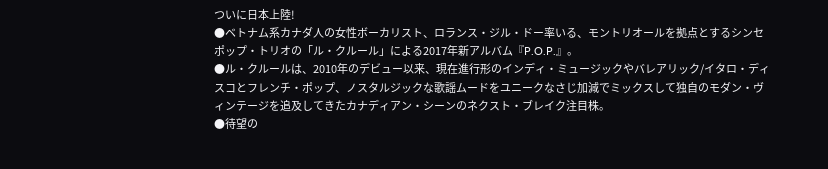ついに日本上陸!
●ベトナム系カナダ人の女性ボーカリスト、ロランス・ジル・ドー率いる、モントリオールを拠点とするシンセポップ・トリオの「ル・クルール」による2017年新アルバム『P.O.P.』。
●ル・クルールは、2010年のデビュー以来、現在進行形のインディ・ミュージックやバレアリック/イタロ・ディスコとフレンチ・ポップ、ノスタルジックな歌謡ムードをユニークなさじ加減でミックスして独自のモダン・ヴィンテージを追及してきたカナディアン・シーンのネクスト・ブレイク注目株。
●待望の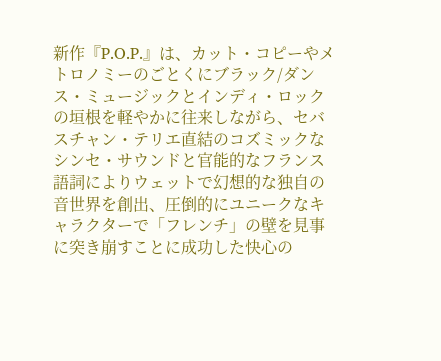新作『P.O.P.』は、カット・コピーやメトロノミーのごとくにブラック/ダンス・ミュージックとインディ・ロックの垣根を軽やかに往来しながら、セバスチャン・テリエ直結のコズミックなシンセ・サウンドと官能的なフランス語詞によりウェットで幻想的な独自の音世界を創出、圧倒的にユニークなキャラクターで「フレンチ」の壁を見事に突き崩すことに成功した快心の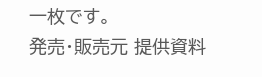一枚です。
発売・販売元 提供資料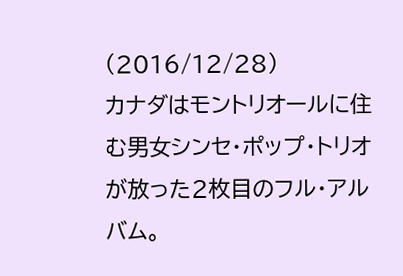(2016/12/28)
カナダはモントリオールに住む男女シンセ・ポップ・トリオが放った2枚目のフル・アルバム。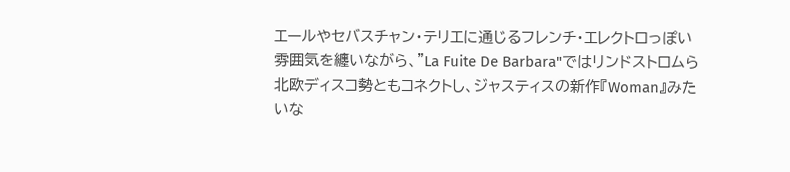エールやセバスチャン・テリエに通じるフレンチ・エレクトロっぽい雰囲気を纏いながら、"La Fuite De Barbara"ではリンドストロムら北欧ディスコ勢ともコネクトし、ジャスティスの新作『Woman』みたいな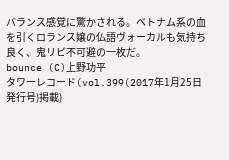バランス感覚に驚かされる。ベトナム系の血を引くロランス嬢の仏語ヴォーカルも気持ち良く、鬼リピ不可避の一枚だ。
bounce (C)上野功平
タワーレコード(vol.399(2017年1月25日発行号)掲載)